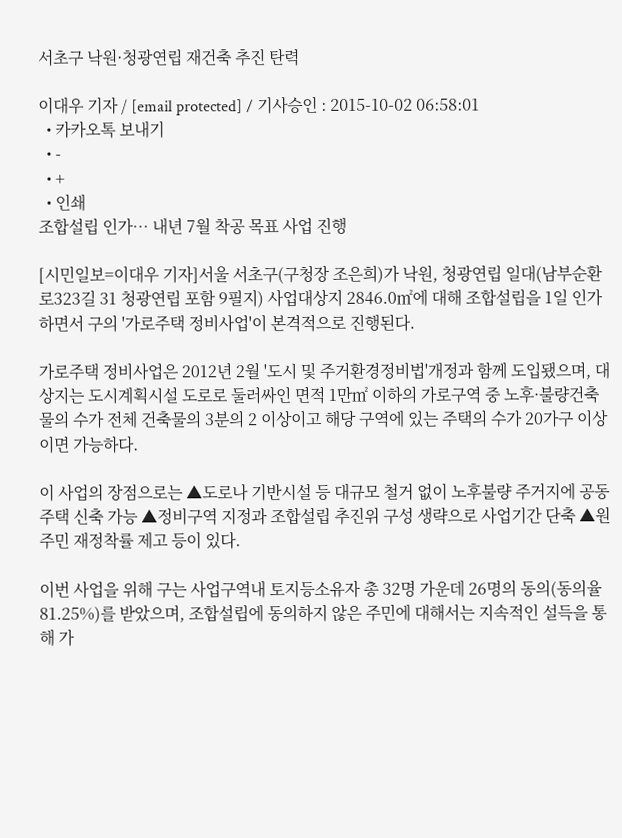서초구 낙원·청광연립 재건축 추진 탄력

이대우 기자 / [email protected] / 기사승인 : 2015-10-02 06:58:01
  • 카카오톡 보내기
  • -
  • +
  • 인쇄
조합설립 인가… 내년 7월 착공 목표 사업 진행

[시민일보=이대우 기자]서울 서초구(구청장 조은희)가 낙원, 청광연립 일대(남부순환로323길 31 청광연립 포함 9필지) 사업대상지 2846.0㎡에 대해 조합설립을 1일 인가하면서 구의 '가로주택 정비사업'이 본격적으로 진행된다.

가로주택 정비사업은 2012년 2월 '도시 및 주거환경정비법'개정과 함께 도입됐으며, 대상지는 도시계획시설 도로로 둘러싸인 면적 1만㎡ 이하의 가로구역 중 노후·불량건축물의 수가 전체 건축물의 3분의 2 이상이고 해당 구역에 있는 주택의 수가 20가구 이상이면 가능하다.

이 사업의 장점으로는 ▲도로나 기반시설 등 대규모 철거 없이 노후불량 주거지에 공동주택 신축 가능 ▲정비구역 지정과 조합설립 추진위 구성 생략으로 사업기간 단축 ▲원주민 재정착률 제고 등이 있다.

이번 사업을 위해 구는 사업구역내 토지등소유자 총 32명 가운데 26명의 동의(동의율 81.25%)를 받았으며, 조합설립에 동의하지 않은 주민에 대해서는 지속적인 설득을 통해 가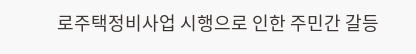로주택정비사업 시행으로 인한 주민간 갈등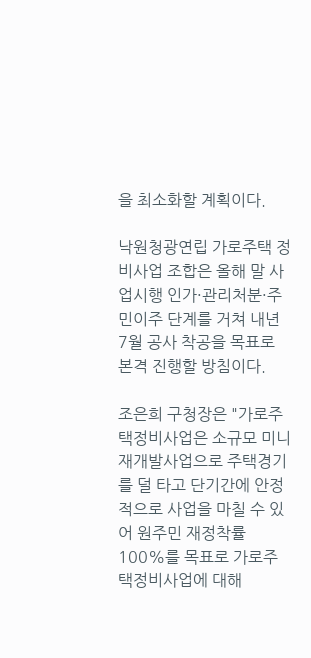을 최소화할 계획이다.

낙원청광연립 가로주택 정비사업 조합은 올해 말 사업시행 인가·관리처분·주민이주 단계를 거쳐 내년 7월 공사 착공을 목표로 본격 진행할 방침이다.

조은희 구청장은 "가로주택정비사업은 소규모 미니 재개발사업으로 주택경기를 덜 타고 단기간에 안정적으로 사업을 마칠 수 있어 원주민 재정착률 100%를 목표로 가로주택정비사업에 대해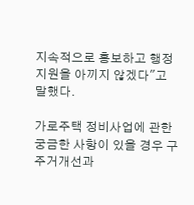지속적으로 홍보하고 행정지원을 아끼지 않겠다"고 말했다.

가로주택 정비사업에 관한 궁금한 사항이 있을 경우 구 주거개선과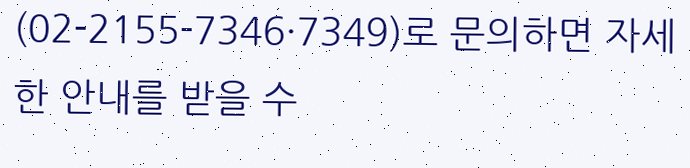(02-2155-7346·7349)로 문의하면 자세한 안내를 받을 수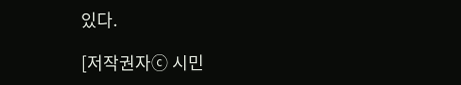있다.

[저작권자ⓒ 시민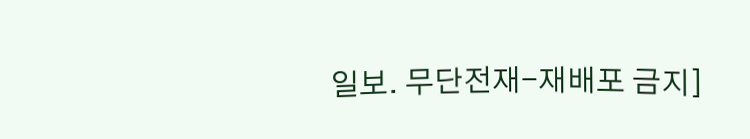일보. 무단전재-재배포 금지]